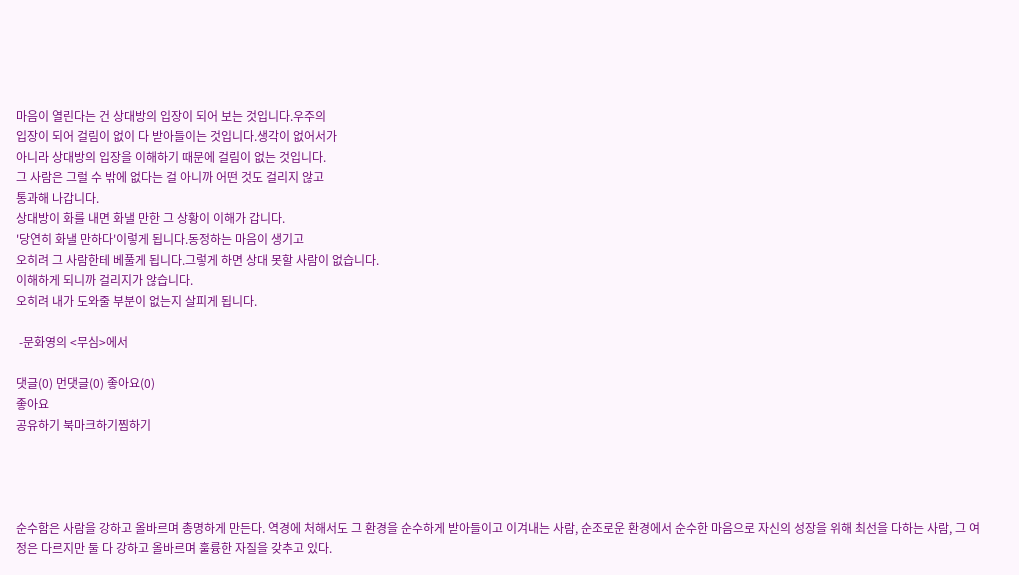마음이 열린다는 건 상대방의 입장이 되어 보는 것입니다.우주의
입장이 되어 걸림이 없이 다 받아들이는 것입니다.생각이 없어서가
아니라 상대방의 입장을 이해하기 때문에 걸림이 없는 것입니다.
그 사람은 그럴 수 밖에 없다는 걸 아니까 어떤 것도 걸리지 않고
통과해 나갑니다.
상대방이 화를 내면 화낼 만한 그 상황이 이해가 갑니다.
'당연히 화낼 만하다'이렇게 됩니다.동정하는 마음이 생기고
오히려 그 사람한테 베풀게 됩니다.그렇게 하면 상대 못할 사람이 없습니다.
이해하게 되니까 걸리지가 않습니다.
오히려 내가 도와줄 부분이 없는지 살피게 됩니다.

 -문화영의 <무심>에서

댓글(0) 먼댓글(0) 좋아요(0)
좋아요
공유하기 북마크하기찜하기




순수함은 사람을 강하고 올바르며 총명하게 만든다. 역경에 처해서도 그 환경을 순수하게 받아들이고 이겨내는 사람, 순조로운 환경에서 순수한 마음으로 자신의 성장을 위해 최선을 다하는 사람, 그 여정은 다르지만 둘 다 강하고 올바르며 훌륭한 자질을 갖추고 있다.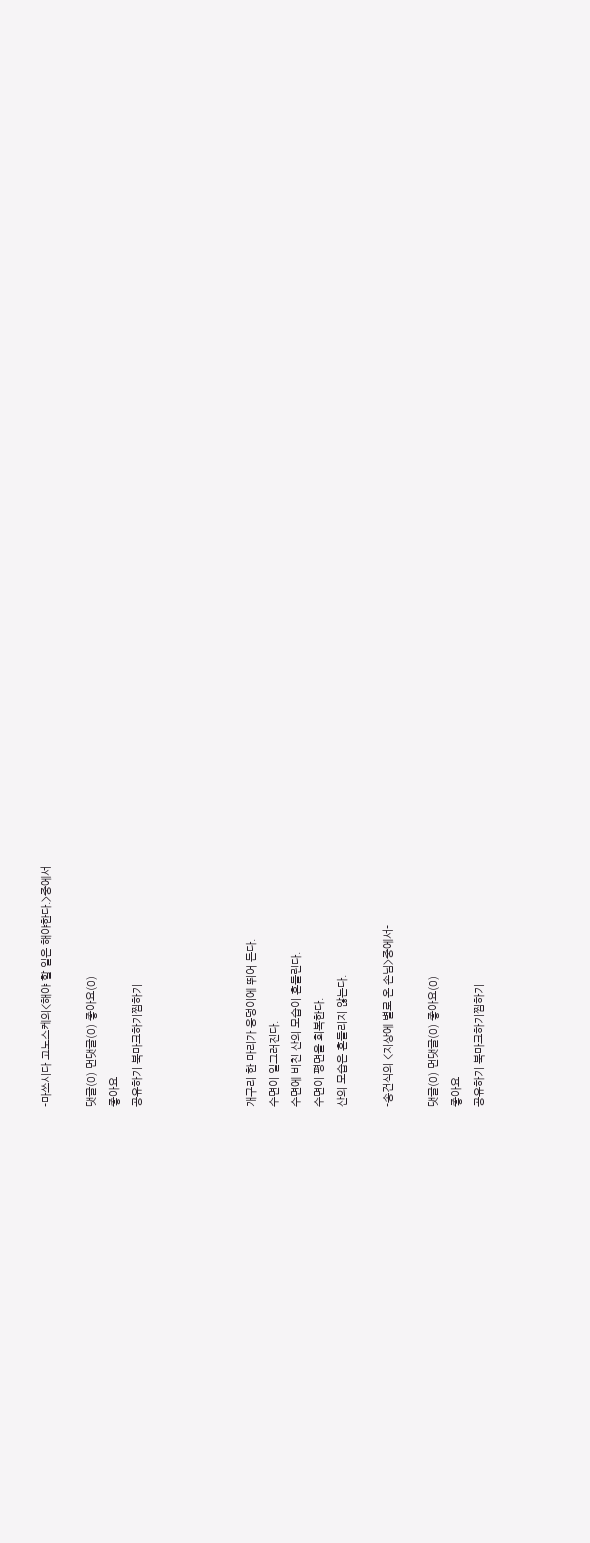-마쓰시다 고노스케의<해야 할 일은 해야한다.>중에서

댓글(0) 먼댓글(0) 좋아요(0)
좋아요
공유하기 북마크하기찜하기




개구리 한 마리가 웅덩이에 뛰어 든다.
수면이 일그러진다.
수면에 비친 산의 모습이 흔들린다.
수면이 평면을 회복한다.
산의 모습은 흔들리지 않는다.

-송건식의 <지상에 별로 온 손님>중에서-

댓글(0) 먼댓글(0) 좋아요(0)
좋아요
공유하기 북마크하기찜하기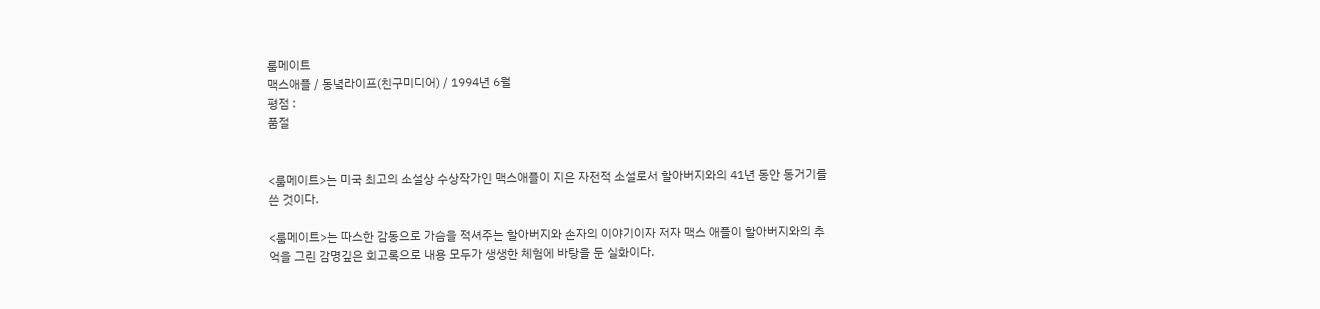룸메이트
맥스애플 / 동녘라이프(친구미디어) / 1994년 6월
평점 :
품절


<룸메이트>는 미국 최고의 소설상 수상작가인 맥스애플이 지은 자전적 소설로서 할아버지와의 41년 동안 동거기를 쓴 것이다.

<룸메이트>는 따스한 감동으로 가슴을 적셔주는 할아버지와 손자의 이야기이자 저자 맥스 애플이 할아버지와의 추억을 그린 감명깊은 회고록으로 내용 모두가 생생한 체험에 바탕을 둔 실화이다.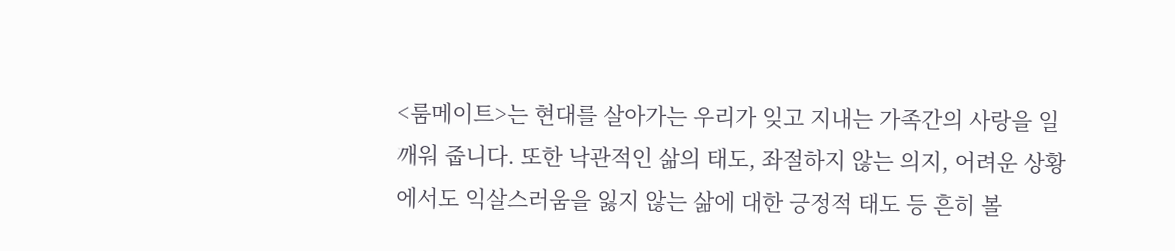<룸메이트>는 현대를 살아가는 우리가 잊고 지내는 가족간의 사랑을 일깨워 줍니다. 또한 낙관적인 삶의 태도, 좌절하지 않는 의지, 어려운 상황에서도 익살스러움을 잃지 않는 삶에 대한 긍정적 태도 등 흔히 볼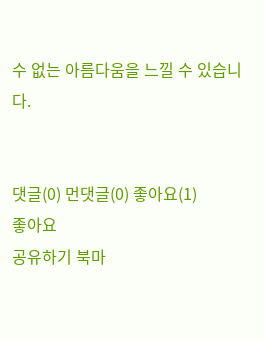수 없는 아름다움을 느낄 수 있습니다.


댓글(0) 먼댓글(0) 좋아요(1)
좋아요
공유하기 북마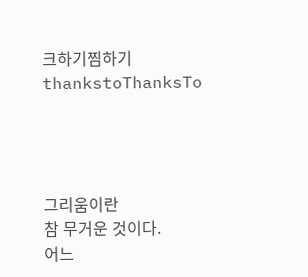크하기찜하기 thankstoThanksTo




그리움이란
참 무거운 것이다.
어느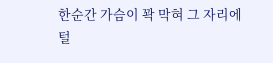한순간 가슴이 꽉 막혀 그 자리에
털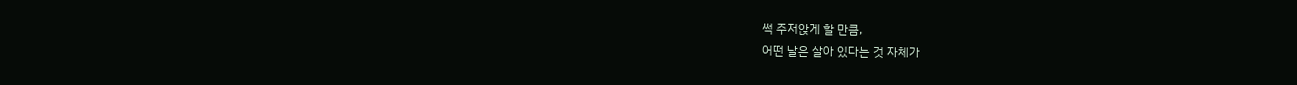썩 주저앉게 할 만큼,
어떤 날은 살아 있다는 것 자체가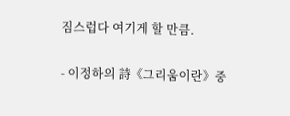짐스럽다 여기게 할 만큼.

- 이정하의 詩《그리움이란》중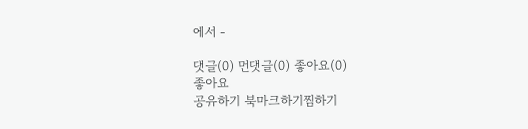에서 -

댓글(0) 먼댓글(0) 좋아요(0)
좋아요
공유하기 북마크하기찜하기